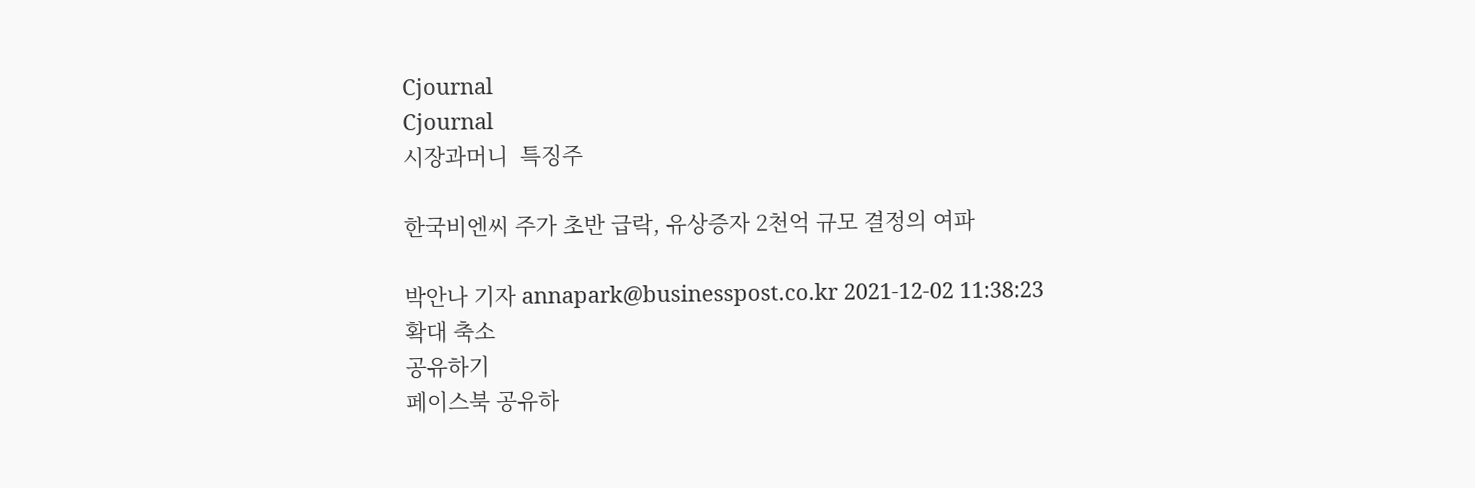Cjournal
Cjournal
시장과머니  특징주

한국비엔씨 주가 초반 급락, 유상증자 2천억 규모 결정의 여파

박안나 기자 annapark@businesspost.co.kr 2021-12-02 11:38:23
확대 축소
공유하기
페이스북 공유하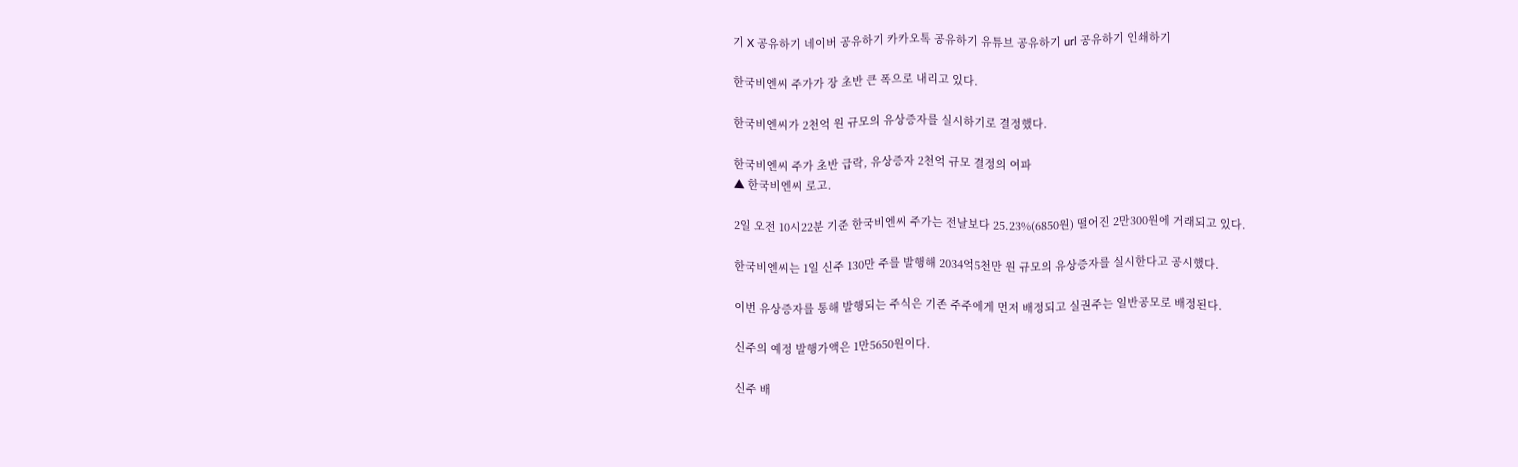기 X 공유하기 네이버 공유하기 카카오톡 공유하기 유튜브 공유하기 url 공유하기 인쇄하기

한국비엔씨 주가가 장 초반 큰 폭으로 내리고 있다.

한국비엔씨가 2천억 원 규모의 유상증자를 실시하기로 결정했다.

한국비엔씨 주가 초반 급락, 유상증자 2천억 규모 결정의 여파
▲ 한국비엔씨 로고.

2일 오전 10시22분 기준 한국비엔씨 주가는 전날보다 25.23%(6850원) 떨어진 2만300원에 거래되고 있다.

한국비엔씨는 1일 신주 130만 주를 발행해 2034억5천만 원 규모의 유상증자를 실시한다고 공시했다.

이번 유상증자를 통해 발행되는 주식은 기존 주주에게 먼저 배정되고 실권주는 일반공모로 배정된다.

신주의 예정 발행가액은 1만5650원이다.

신주 배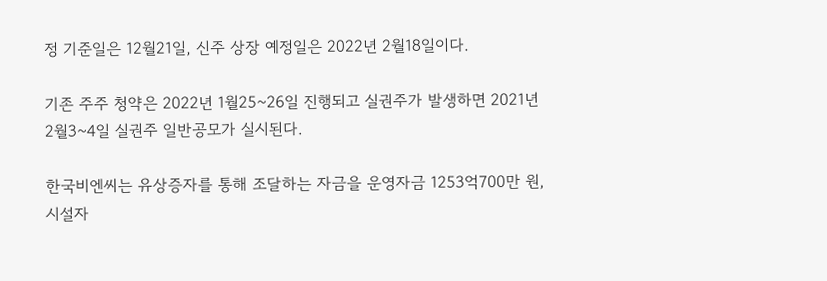정 기준일은 12월21일, 신주 상장 예정일은 2022년 2월18일이다.

기존 주주 청약은 2022년 1월25~26일 진행되고 실권주가 발생하면 2021년 2월3~4일 실권주 일반공모가 실시된다.

한국비엔씨는 유상증자를 통해 조달하는 자금을 운영자금 1253억700만 원, 시설자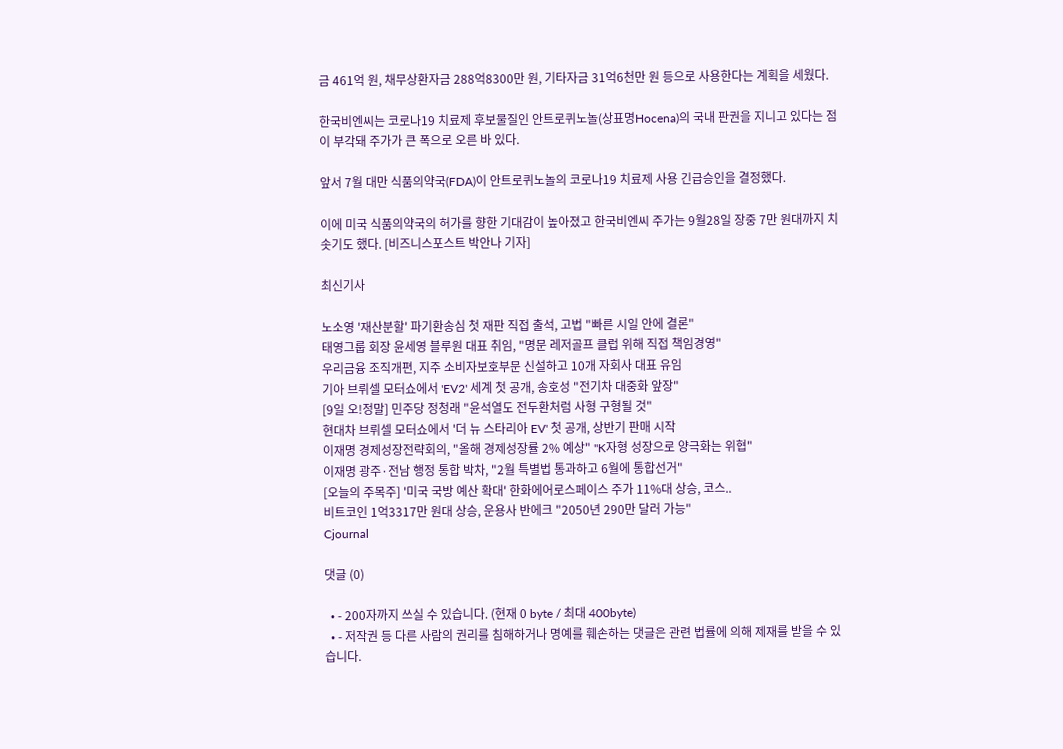금 461억 원, 채무상환자금 288억8300만 원, 기타자금 31억6천만 원 등으로 사용한다는 계획을 세웠다.

한국비엔씨는 코로나19 치료제 후보물질인 안트로퀴노놀(상표명Hocena)의 국내 판권을 지니고 있다는 점이 부각돼 주가가 큰 폭으로 오른 바 있다.

앞서 7월 대만 식품의약국(FDA)이 안트로퀴노놀의 코로나19 치료제 사용 긴급승인을 결정했다.

이에 미국 식품의약국의 허가를 향한 기대감이 높아졌고 한국비엔씨 주가는 9월28일 장중 7만 원대까지 치솟기도 했다. [비즈니스포스트 박안나 기자]

최신기사

노소영 '재산분할' 파기환송심 첫 재판 직접 출석, 고법 "빠른 시일 안에 결론"
태영그룹 회장 윤세영 블루원 대표 취임, "명문 레저골프 클럽 위해 직접 책임경영"
우리금융 조직개편, 지주 소비자보호부문 신설하고 10개 자회사 대표 유임
기아 브뤼셀 모터쇼에서 'EV2' 세계 첫 공개, 송호성 "전기차 대중화 앞장"
[9일 오!정말] 민주당 정청래 "윤석열도 전두환처럼 사형 구형될 것"
현대차 브뤼셀 모터쇼에서 '더 뉴 스타리아 EV' 첫 공개, 상반기 판매 시작
이재명 경제성장전략회의, "올해 경제성장률 2% 예상" "K자형 성장으로 양극화는 위협"
이재명 광주·전남 행정 통합 박차, "2월 특별법 통과하고 6월에 통합선거"
[오늘의 주목주] '미국 국방 예산 확대' 한화에어로스페이스 주가 11%대 상승, 코스..
비트코인 1억3317만 원대 상승, 운용사 반에크 "2050년 290만 달러 가능"
Cjournal

댓글 (0)

  • - 200자까지 쓰실 수 있습니다. (현재 0 byte / 최대 400byte)
  • - 저작권 등 다른 사람의 권리를 침해하거나 명예를 훼손하는 댓글은 관련 법률에 의해 제재를 받을 수 있습니다.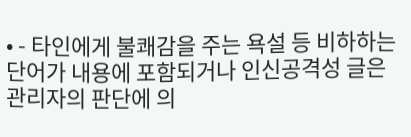• - 타인에게 불쾌감을 주는 욕설 등 비하하는 단어가 내용에 포함되거나 인신공격성 글은 관리자의 판단에 의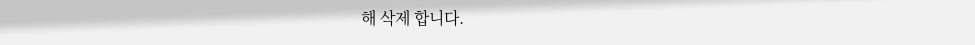해 삭제 합니다.